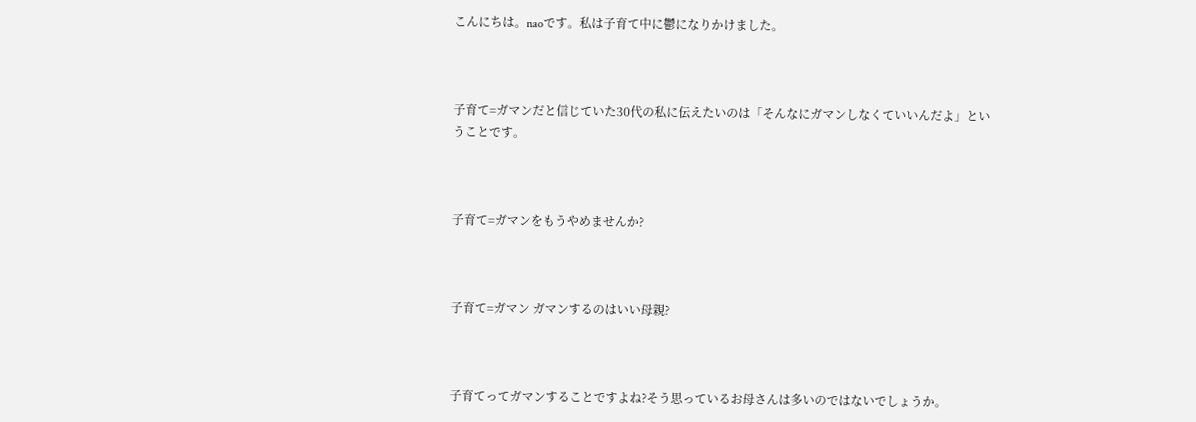こんにちは。naoです。私は子育て中に鬱になりかけました。



子育て=ガマンだと信じていた30代の私に伝えたいのは「そんなにガマンしなくていいんだよ」ということです。



子育て=ガマンをもうやめませんか?



子育て=ガマン ガマンするのはいい母親?



子育てってガマンすることですよね?そう思っているお母さんは多いのではないでしょうか。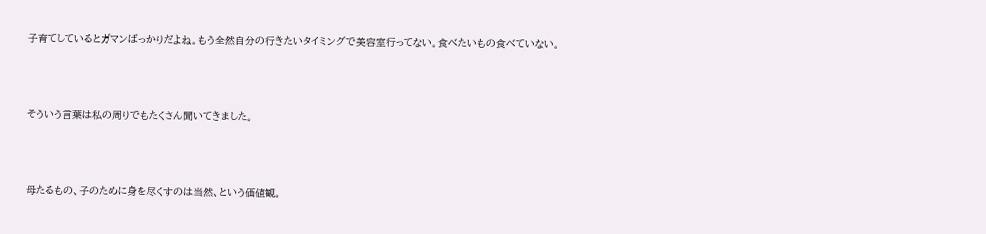子育てしているとガマンばっかりだよね。もう全然自分の行きたいタイミングで美容室行ってない。食べたいもの食べていない。



そういう言葉は私の周りでもたくさん聞いてきました。



母たるもの、子のために身を尽くすのは当然、という価値観。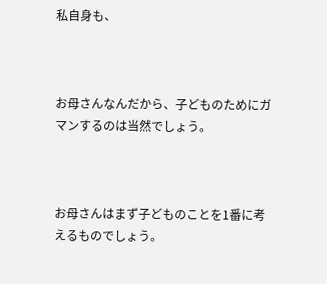私自身も、



お母さんなんだから、子どものためにガマンするのは当然でしょう。



お母さんはまず子どものことを1番に考えるものでしょう。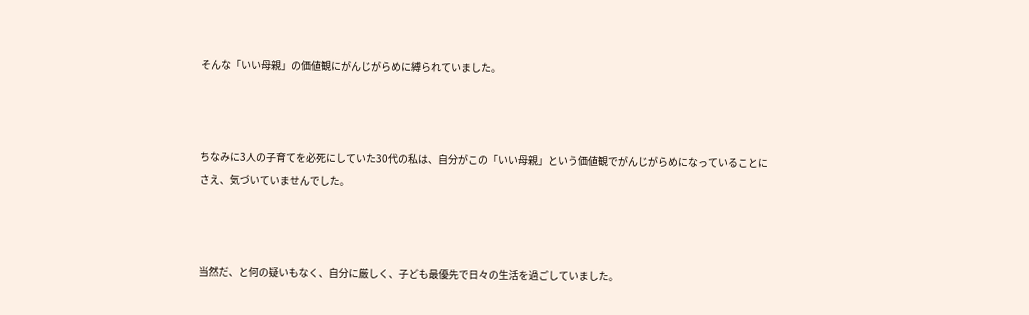そんな「いい母親」の価値観にがんじがらめに縛られていました。



ちなみに3人の子育てを必死にしていた30代の私は、自分がこの「いい母親」という価値観でがんじがらめになっていることにさえ、気づいていませんでした。



当然だ、と何の疑いもなく、自分に厳しく、子ども最優先で日々の生活を過ごしていました。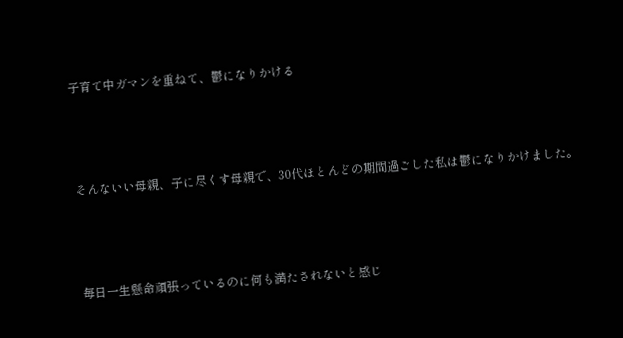子育て中ガマンを重ねて、鬱になりかける



そんないい母親、子に尽くす母親で、30代ほとんどの期間過ごした私は鬱になりかけました。



毎日一生懸命頑張っているのに何も満たされないと感じ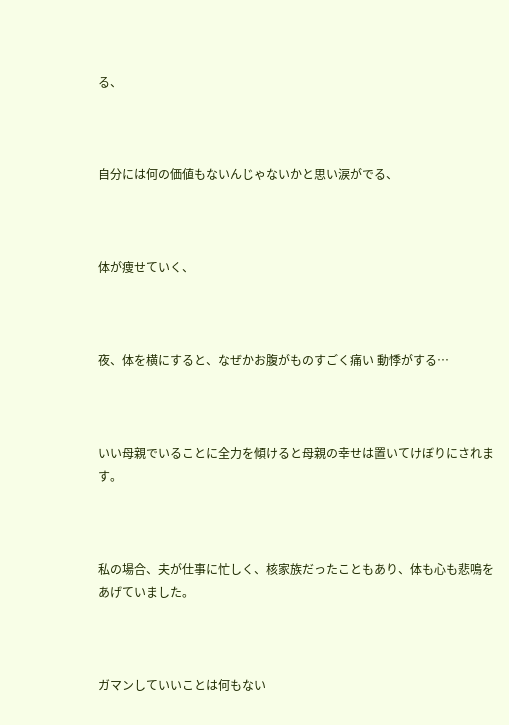る、



自分には何の価値もないんじゃないかと思い涙がでる、



体が痩せていく、



夜、体を横にすると、なぜかお腹がものすごく痛い 動悸がする…



いい母親でいることに全力を傾けると母親の幸せは置いてけぼりにされます。



私の場合、夫が仕事に忙しく、核家族だったこともあり、体も心も悲鳴をあげていました。



ガマンしていいことは何もない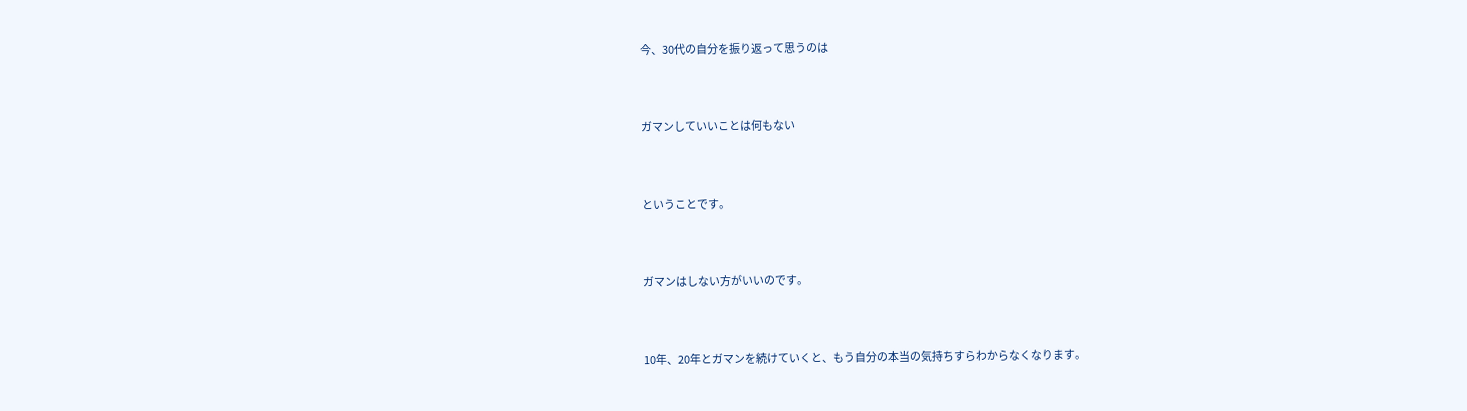今、30代の自分を振り返って思うのは



ガマンしていいことは何もない



ということです。



ガマンはしない方がいいのです。



10年、20年とガマンを続けていくと、もう自分の本当の気持ちすらわからなくなります。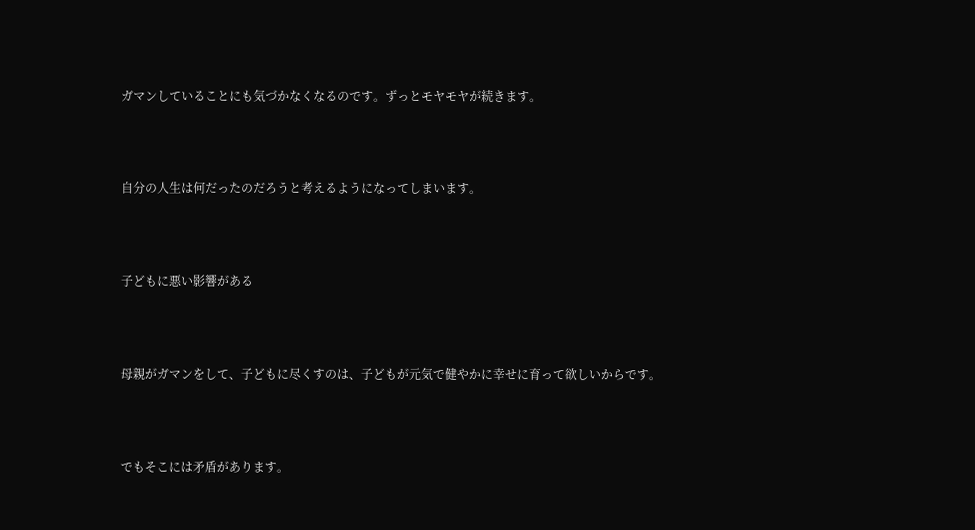ガマンしていることにも気づかなくなるのです。ずっとモヤモヤが続きます。



自分の人生は何だったのだろうと考えるようになってしまいます。



子どもに悪い影響がある



母親がガマンをして、子どもに尽くすのは、子どもが元気で健やかに幸せに育って欲しいからです。



でもそこには矛盾があります。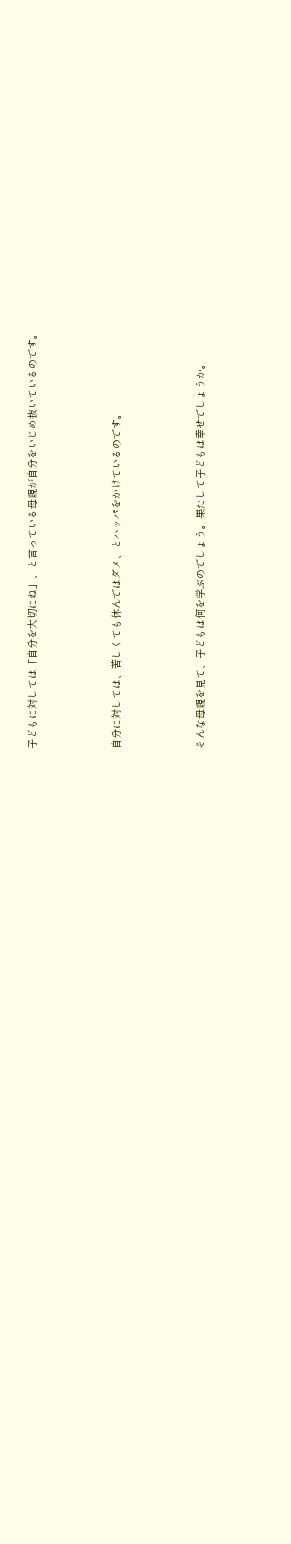子どもに対しては「自分を大切にね」、と言っている母親が自分をいじめ抜いているのです。



自分に対しては、苦しくても休んではダメ、とハッパをかけているのです。



そんな母親を見て、子どもは何を学ぶのでしょう。果たして子どもは幸せでしょうか。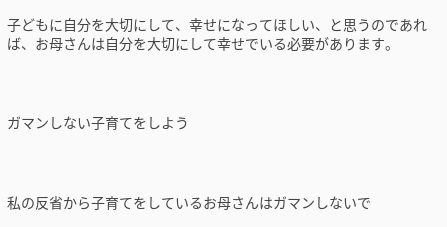子どもに自分を大切にして、幸せになってほしい、と思うのであれば、お母さんは自分を大切にして幸せでいる必要があります。



ガマンしない子育てをしよう



私の反省から子育てをしているお母さんはガマンしないで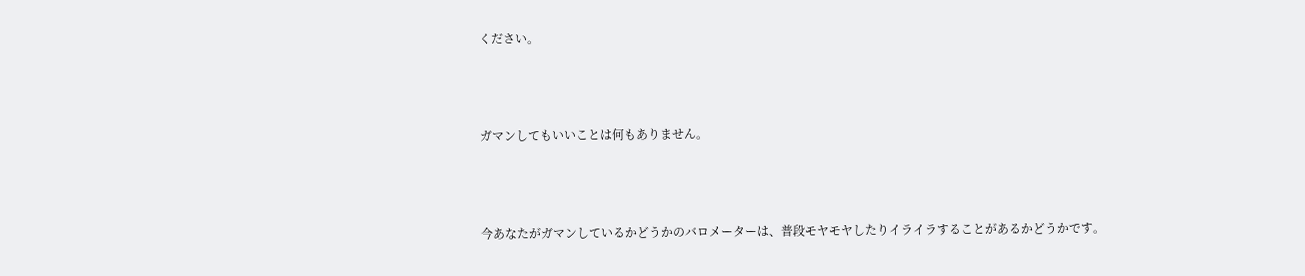ください。



ガマンしてもいいことは何もありません。



今あなたがガマンしているかどうかのバロメーターは、普段モヤモヤしたりイライラすることがあるかどうかです。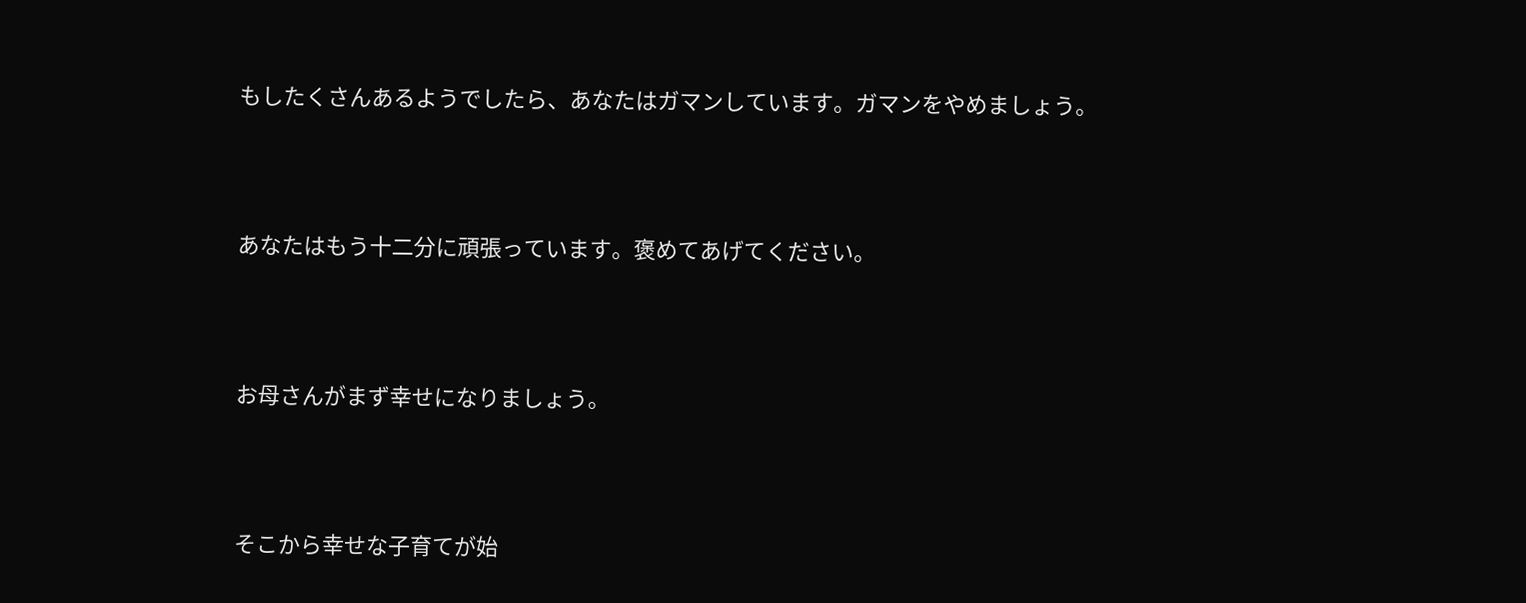もしたくさんあるようでしたら、あなたはガマンしています。ガマンをやめましょう。



あなたはもう十二分に頑張っています。褒めてあげてください。



お母さんがまず幸せになりましょう。



そこから幸せな子育てが始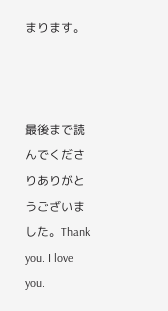まります。



最後まで読んでくださりありがとうございました。Thank you. I love you.